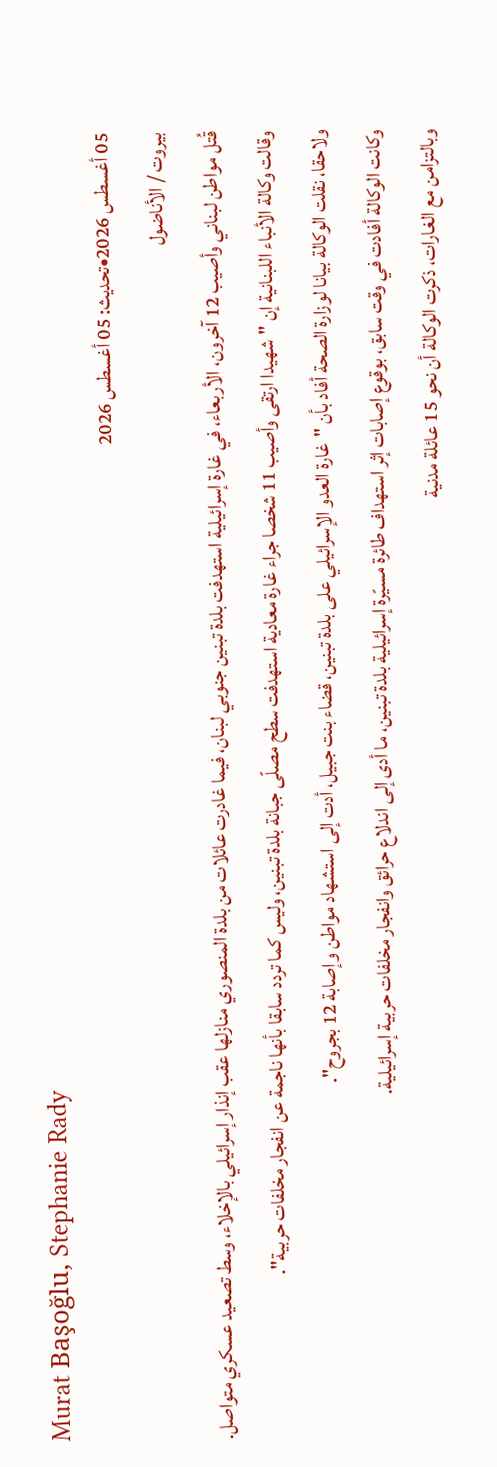Murat Başoğlu, Stephanie Rady
05 أغسطس 2026•تحديث: 05 أغسطس 2026
بيروت / الأناضول
قُتل مواطن لبناني وأصيب 12 آخرون، الأربعاء، في غارة إسرائيلية استهدفت بلدة تبنين جنوبي لبنان، فيما غادرت عائلات من بلدة المنصوري منازلها عقب إنذار إسرائيلي بالإخلاء، وسط تصعيد عسكري متواصل.
وقالت وكالة الأنباء اللبنانية إن "شهيدا ارتقى وأصيب 11 شخصا جراء غارة معادية استهدفت سطح مصلّى جبانة بلدة تبنين، وليس كما تردد سابقا بأنها ناجمة عن انفجار مخلفات حربية".
ولاحقا، نقلت الوكالة بيانا لوزارة الصحة أفاد بأن "غارة العدو الإسرائيلي على بلدة تبنين، قضاء بنت جبيل، أدت إلى استشهاد مواطن وإصابة 12 بجروح".
وكانت الوكالة أفادت في وقت سابق، بوقوع إصابات إثر استهداف طائرة مسيّرة إسرائيلية بلدة تبنين، ما أدى إلى اندلاع حرائق وانفجار مخلفات حربية إسرائيلية.
وبالتزامن مع الغارات، ذكرت الوكالة أن نحو 15 عائلة مدنية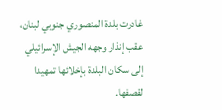غادرت بلدة المنصوري جنوبي لبنان، عقب إنذار وجهه الجيش الإسرائيلي إلى سكان البلدة بإخلائها تمهيدا لقصفها.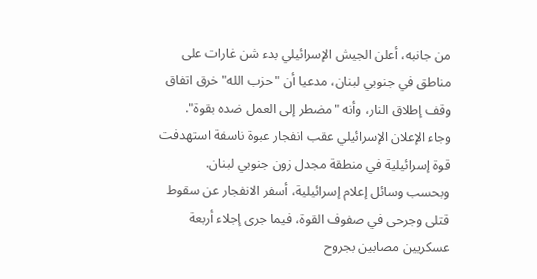من جانبه، أعلن الجيش الإسرائيلي بدء شن غارات على مناطق في جنوبي لبنان، مدعيا أن "حزب الله" خرق اتفاق وقف إطلاق النار، وأنه "مضطر إلى العمل ضده بقوة".
وجاء الإعلان الإسرائيلي عقب انفجار عبوة ناسفة استهدفت قوة إسرائيلية في منطقة مجدل زون جنوبي لبنان.
وبحسب وسائل إعلام إسرائيلية، أسفر الانفجار عن سقوط قتلى وجرحى في صفوف القوة، فيما جرى إجلاء أربعة عسكريين مصابين بجروح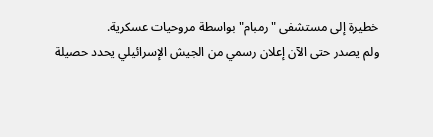خطيرة إلى مستشفى "رمبام" بواسطة مروحيات عسكرية.
ولم يصدر حتى الآن إعلان رسمي من الجيش الإسرائيلي يحدد حصيلة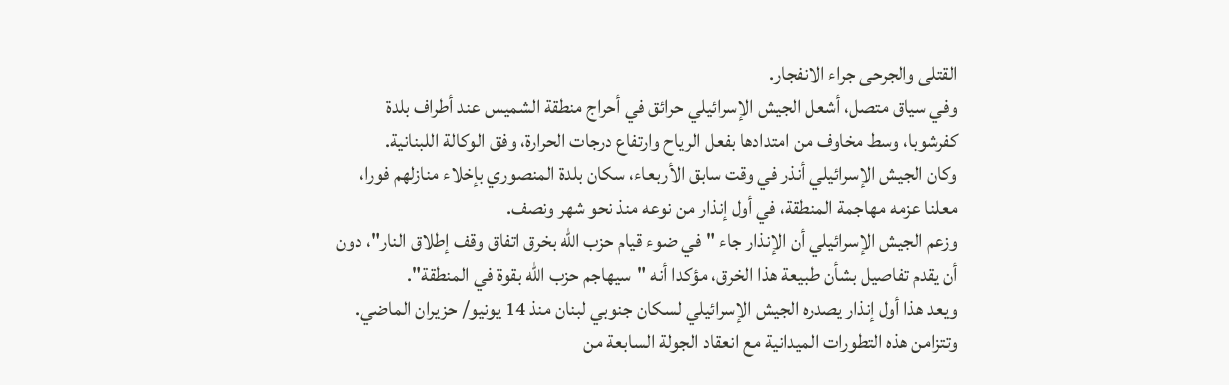القتلى والجرحى جراء الانفجار.
وفي سياق متصل، أشعل الجيش الإسرائيلي حرائق في أحراج منطقة الشميس عند أطراف بلدة كفرشوبا، وسط مخاوف من امتدادها بفعل الرياح وارتفاع درجات الحرارة، وفق الوكالة اللبنانية.
وكان الجيش الإسرائيلي أنذر في وقت سابق الأربعاء، سكان بلدة المنصوري بإخلاء منازلهم فورا، معلنا عزمه مهاجمة المنطقة، في أول إنذار من نوعه منذ نحو شهر ونصف.
وزعم الجيش الإسرائيلي أن الإنذار جاء "في ضوء قيام حزب الله بخرق اتفاق وقف إطلاق النار"، دون أن يقدم تفاصيل بشأن طبيعة هذا الخرق، مؤكدا أنه "سيهاجم حزب الله بقوة في المنطقة".
ويعد هذا أول إنذار يصدره الجيش الإسرائيلي لسكان جنوبي لبنان منذ 14 يونيو/ حزيران الماضي.
وتتزامن هذه التطورات الميدانية مع انعقاد الجولة السابعة من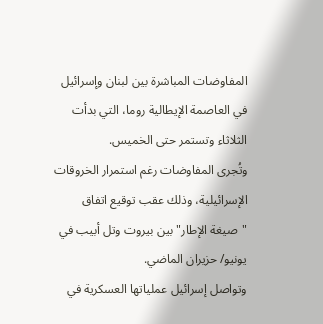المفاوضات المباشرة بين لبنان وإسرائيل في العاصمة الإيطالية روما، التي بدأت الثلاثاء وتستمر حتى الخميس.
وتُجرى المفاوضات رغم استمرار الخروقات الإسرائيلية، وذلك عقب توقيع اتفاق "صيغة الإطار" بين بيروت وتل أبيب في يونيو/ حزيران الماضي.
وتواصل إسرائيل عملياتها العسكرية في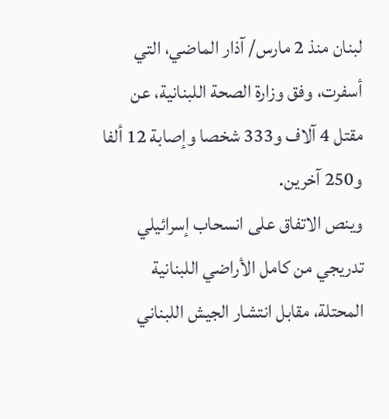لبنان منذ 2 مارس/ آذار الماضي، التي أسفرت، وفق وزارة الصحة اللبنانية، عن مقتل 4 آلاف و333 شخصا وإصابة 12 ألفا و250 آخرين.
وينص الاتفاق على انسحاب إسرائيلي تدريجي من كامل الأراضي اللبنانية المحتلة، مقابل انتشار الجيش اللبناني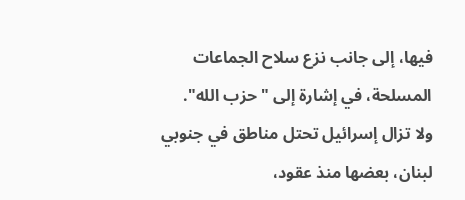فيها، إلى جانب نزع سلاح الجماعات المسلحة، في إشارة إلى "حزب الله".
ولا تزال إسرائيل تحتل مناطق في جنوبي لبنان، بعضها منذ عقود،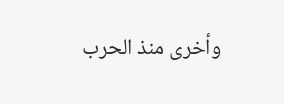وأخرى منذ الحرب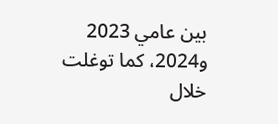بين عامي 2023 و2024، كما توغلت خلال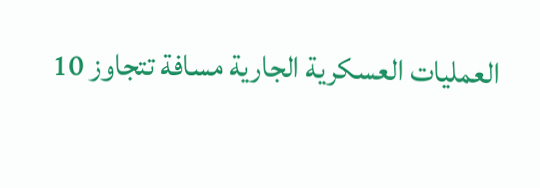العمليات العسكرية الجارية مسافة تتجاوز 10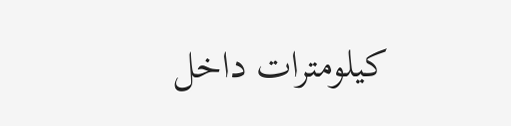كيلومترات داخل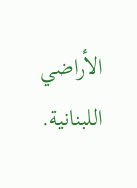الأراضي اللبنانية.